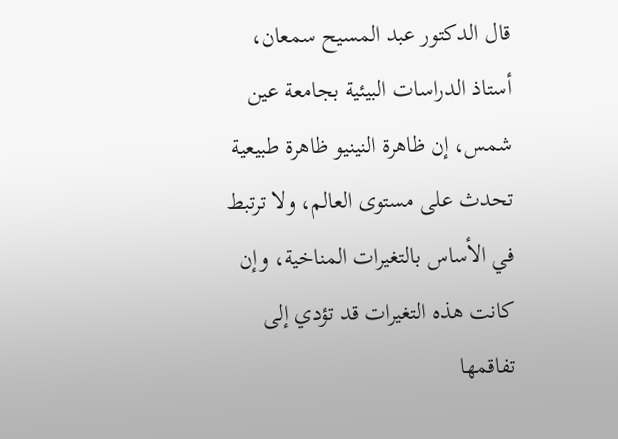قال الدكتور عبد المسيح سمعان، أستاذ الدراسات البيئية بجامعة عين شمس، إن ظاهرة النينيو ظاهرة طبيعية تحدث على مستوى العالم، ولا ترتبط في الأساس بالتغيرات المناخية، وإن كانت هذه التغيرات قد تؤدي إلى تفاقمها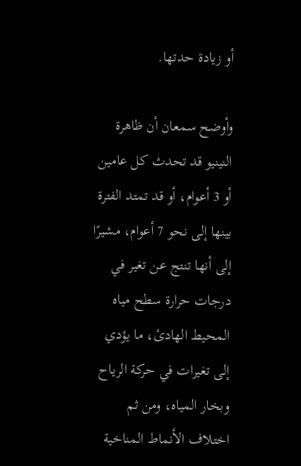أو زيادة حدتها.

وأوضح سمعان أن ظاهرة النينيو قد تحدث كل عامين أو 3 أعوام، أو قد تمتد الفترة بينها إلى نحو 7 أعوام، مشيرًا إلى أنها تنتج عن تغير في درجات حرارة سطح مياه المحيط الهادئ، ما يؤدي إلى تغيرات في حركة الرياح وبخار المياه، ومن ثم اختلاف الأنماط المناخية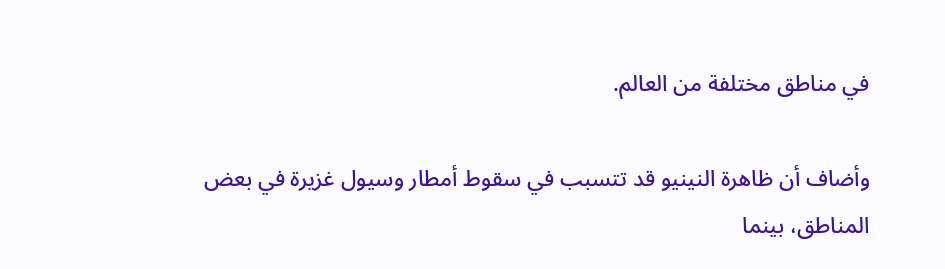في مناطق مختلفة من العالم.

وأضاف أن ظاهرة النينيو قد تتسبب في سقوط أمطار وسيول غزيرة في بعض المناطق، بينما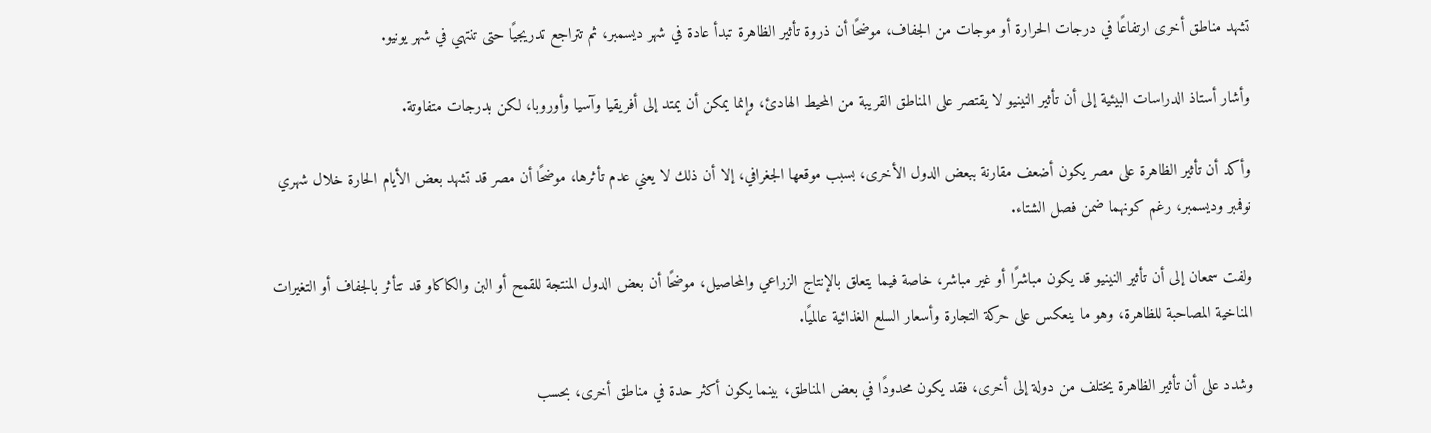تشهد مناطق أخرى ارتفاعًا في درجات الحرارة أو موجات من الجفاف، موضحًا أن ذروة تأثير الظاهرة تبدأ عادة في شهر ديسمبر، ثم تتراجع تدريجيًا حتى تنتهي في شهر يونيو.

وأشار أستاذ الدراسات البيئية إلى أن تأثير النينيو لا يقتصر على المناطق القريبة من المحيط الهادئ، وإنما يمكن أن يمتد إلى أفريقيا وآسيا وأوروبا، لكن بدرجات متفاوتة.

وأكد أن تأثير الظاهرة على مصر يكون أضعف مقارنة ببعض الدول الأخرى، بسبب موقعها الجغرافي، إلا أن ذلك لا يعني عدم تأثرها، موضحًا أن مصر قد تشهد بعض الأيام الحارة خلال شهري نوفمبر وديسمبر، رغم كونهما ضمن فصل الشتاء.

ولفت سمعان إلى أن تأثير النينيو قد يكون مباشرًا أو غير مباشر، خاصة فيما يتعلق بالإنتاج الزراعي والمحاصيل، موضحًا أن بعض الدول المنتجة للقمح أو البن والكاكاو قد تتأثر بالجفاف أو التغيرات المناخية المصاحبة للظاهرة، وهو ما ينعكس على حركة التجارة وأسعار السلع الغذائية عالميًا.

وشدد على أن تأثير الظاهرة يختلف من دولة إلى أخرى، فقد يكون محدودًا في بعض المناطق، بينما يكون أكثر حدة في مناطق أخرى، بحسب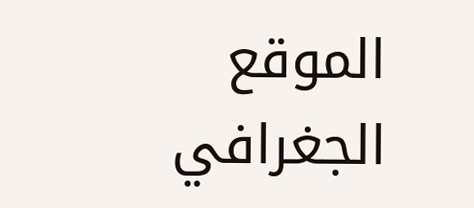الموقع الجغرافي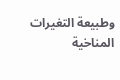وطبيعة التغيرات المناخية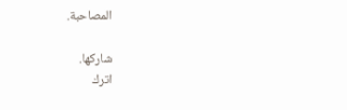المصاحبة.

شاركها.
اترك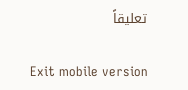تعليقاً

Exit mobile version